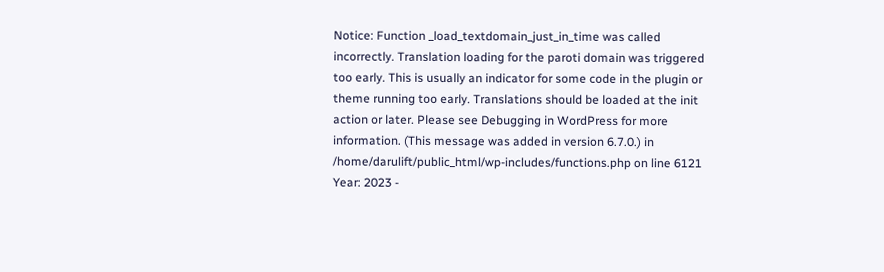Notice: Function _load_textdomain_just_in_time was called incorrectly. Translation loading for the paroti domain was triggered too early. This is usually an indicator for some code in the plugin or theme running too early. Translations should be loaded at the init action or later. Please see Debugging in WordPress for more information. (This message was added in version 6.7.0.) in /home/darulift/public_html/wp-includes/functions.php on line 6121
Year: 2023 -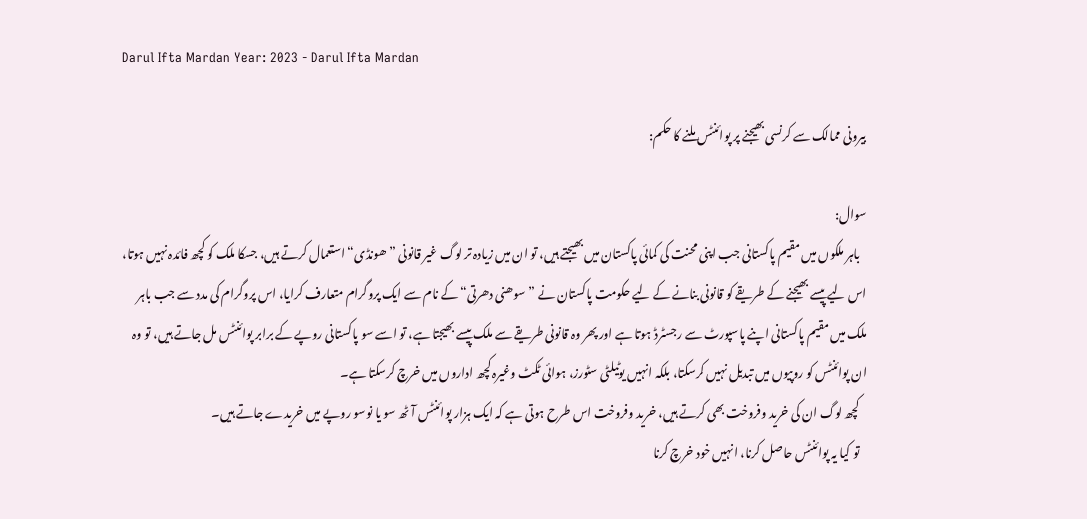Darul Ifta Mardan Year: 2023 - Darul Ifta Mardan

بیرونی ممالک سے کرنسی بھیجنے پر پوائنٹس ملنے کا حکم:

سوال:
   باہر ملکوں میں مقیم پاکستانی جب اپنی محنت کی کمائی پاکستان میں بھیجتے ہیں، تو ان میں زیادہ تر لوگ غیر قانونی ”ھونڈی“ استعمال کرتے ہیں، جسکا ملک کو کچھ فائدہ نہیں ہوتا، اس لیے پیسے بھیجنے کے طریقے کو قانونی بنانے کے لیے حکومت پاکستان نے ”سوھنی دھرتی“ کے نام سے ایک پروگرام متعارف کرایا، اس پروگرام کی مدد سے جب باہر ملک میں مقیم پاکستانی اپنے پاسپورٹ سے رجسٹرڈ ہوتا ہے اور پھر وہ قانونی طریقے سے ملک پیسے بھیجتا ہے، تو اسے سو پاکستانی روپے کے برابر پوائنٹس مل جاتے ہیں، تو وہ ان پوائنٹس کو روپیوں میں تبدیل نہیں کرسکتا، بلکہ انہیں یوٹیلٹی سٹورز، ہوائی ٹکٹ وغیرہ کچھ اداروں میں خرچ کرسکتا ہے۔
   کچھ لوگ ان کی خرید وفروخت بھی کرتے ہیں، خرید وفروخت اس طرح ہوتی ہے کہ ایک ہزار پوائنٹس آٹھ سو یا نوسو روپے میں خریدے جاتے ہیں۔
   تو کیا یہ پوائنٹس حاصل کرنا، انہیں خود خرچ کرنا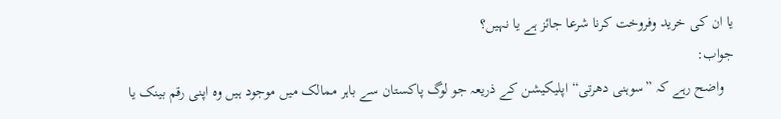یا ان کی خرید وفروخت کرنا شرعا جائز ہے یا نہیں؟
جواب:
   واضح رہے کہ ”سوہنی دھرتی“ اپلیکیشن کے ذریعہ جو لوگ پاکستان سے باہر ممالک میں موجود ہیں وہ اپنی رقم بینک یا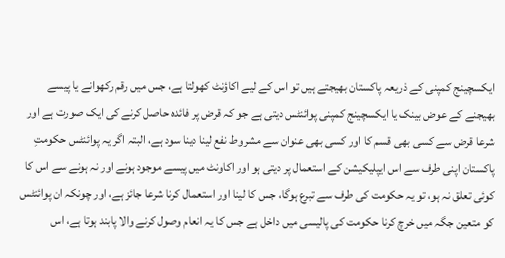ایکسچینج کمپنی کے ذریعہ پاکستان بھیجتے ہیں تو اس کے لیے اکاؤنٹ کھولتا ہے، جس میں رقم رکھوانے یا پیسے بھیجنے کے عوض بینک یا ایکسچینج کمپنی پوائنٹس دیتی ہے جو کہ قرض پر فائدہ حاصل کرنے کی ایک صورت ہے اور شرعا قرض سے کسی بھی قسم کا اور کسی بھی عنوان سے مشروط نفع لینا دینا سود ہے، البتہ اگر یہ پوائنٹس حکومتِ پاکستان اپنی طرف سے اس ایپلیکیشن کے استعمال پر دیتی ہو اور اکاونٹ میں پیسے موجود ہونے اور نہ ہونے سے اس کا کوئی تعلق نہ ہو، تو یہ حکومت کی طرف سے تبرع ہوگا، جس کا لینا اور استعمال کرنا شرعا جائز ہے، اور چونکہ ان پوائنٹس کو متعین جگہ میں خرچ کرنا حکومت کی پالیسی میں داخل ہے جس کا یہ انعام وصول کرنے والا پابند ہوتا ہے، اس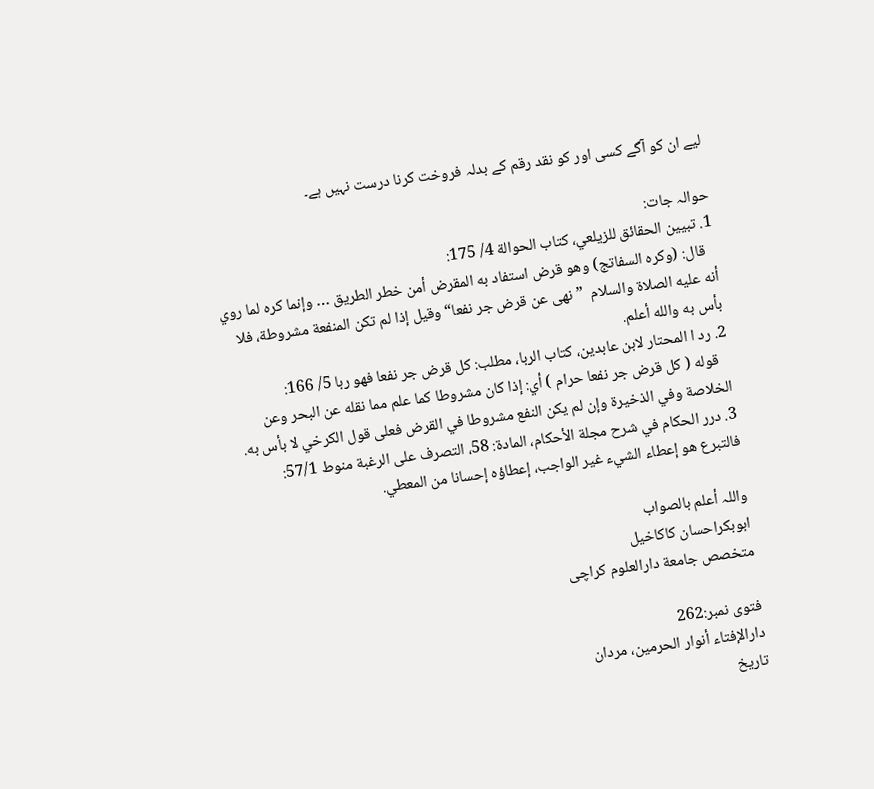لیے ان کو آگے کسی اور کو نقد رقم کے بدلہ فروخت کرنا درست نہیں ہے۔

حوالہ جات:
1. تبيين الحقائق للزيلعي، كتاب الحوالة 4/ 175:
   قال: (وكره السفاتج) وهو قرض استفاد به المقرض أمن خطر الطريق … وإنما كره لما روي أنه عليه الصلاة والسلام  ”نهى عن قرض جر نفعا“ وقيل إذا لم تكن المنفعة مشروطة، فلا بأس به والله أعلم.
2. رد ا المحتار لابن عابدين، كتاب الربا، مطلب: كل قرض جر نفعا فهو ربا 5/ 166:
   قوله ( كل قرض جر نفعا حرام ) أي: إذا كان مشروطا كما علم مما نقله عن البحر وعن الخلاصة وفي الذخيرة وإن لم يكن النفع مشروطا في القرض فعلى قول الكرخي لا بأس به.
3. درر الحكام في شرح مجلة الأحكام، المادة: 58، التصرف على الرغبة منوط 57/1:
فالتبرع هو إعطاء الشيء غير الواجب، إعطاؤه إحسانا من المعطي.

واللہ أعلم بالصواب
ابوبكراحسان كاكاخیل
متخصص جامعة دارالعلوم كراچی

فتوی نمبر:262
دارالإفتاء أنوار الحرمين، مردان
تاریخ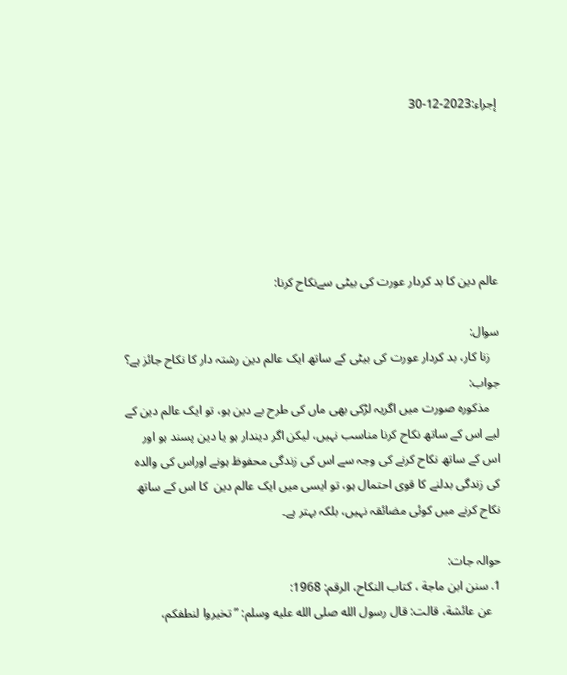إجراء:2023-12-30






عالم دین کا بد کردار عورت کی بیٹی سےنکاح کرنا:

سوال:
   زنا کار، بد کردار عورت کی بیٹی کے ساتھ ایک عالم دین رشتہ دار کا نکاح جائز ہے؟
جواب:
   مذکورہ صورت میں اگریہ لڑکی بھی ماں کی طرح بے دین ہو، تو ایک عالم دین کے لیے اس کے ساتھ نکاح کرنا مناسب نہیں، لیکن اگر دیندار ہو یا دین پسند ہو اور اس کے ساتھ نکاح کرنے کی وجہ سے اس کی زندگی محفوظ ہونے اوراس کی والدہ کی زندگی بدلنے کا قوی احتمال ہو، تو ایسی میں ایک عالم دین  کا اس کے ساتھ نکاح کرنے میں کوئی مضائقہ نہیں، بلکہ بہتر ہے۔

حوالہ جات:
1. سنن ابن ماجة ، كتاب النكاح، الرقم: 1968:
   عن عائشة، قالت: قال رسول الله صلى الله عليه وسلم: ”تخيروا لنطفكم،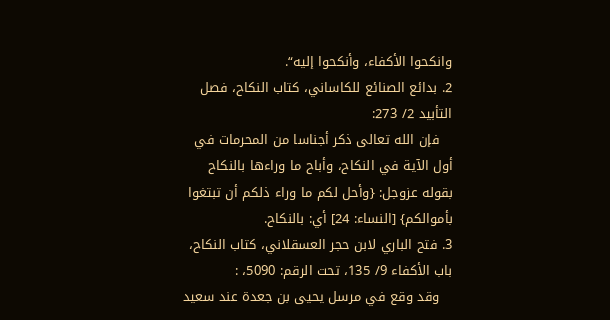وانكحوا الأكفاء، وأنكحوا إليه“.
2. بدائع الصنائع للكاساني، كتاب النكاح، فصل التأبيد 2/ 273:
   فإن الله تعالى ذكر أجناسا من المحرمات في أول الآية في النكاح، وأباح ما وراءها بالنكاح بقوله عزوجل: {وأحل لكم ما وراء ذلكم أن تبتغوا بأموالكم} [النساء: 24] أي: بالنكاح.
3. فتح الباري لابن حجر العسقلاني، كتاب النكاح، باب الأكفاء 9/ 135، تحت الرقم: 5090، :
   وقد وقع في مرسل يحيى بن جعدة عند سعيد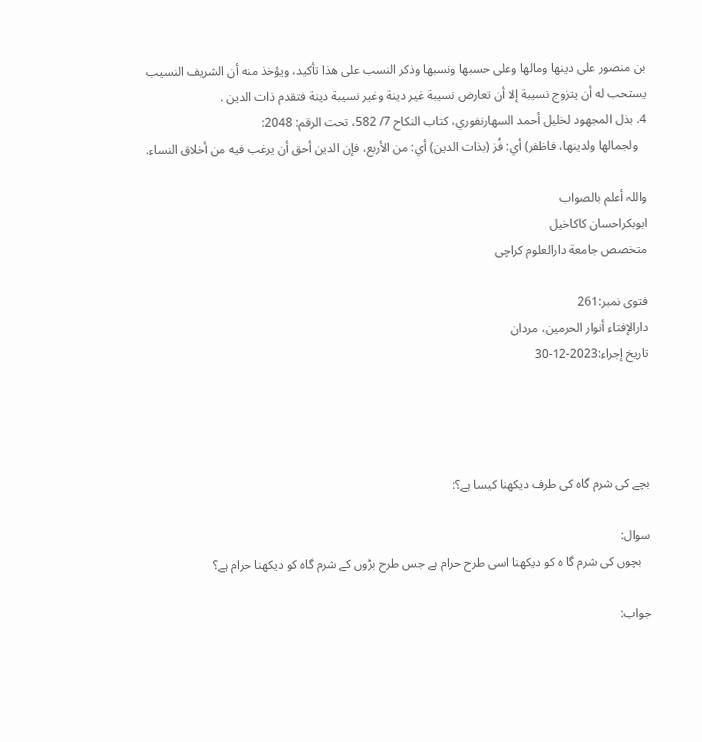بن منصور على دينها ومالها وعلى حسبها ونسبها وذكر النسب على هذا تأكيد، ويؤخذ منه أن الشريف النسيب يستحب له أن يتزوج نسيبة إلا أن تعارض نسيبة غير دينة وغير نسيبة دينة فتقدم ذات الدين .
4. بذل المجهود لخليل أحمد السهارنفوري، كتاب النكاح 7/ 582، تحت الرقم: 2048:
   ولجمالها ولدينها، فاظفر) أي: فُز (بذات الدين) أي: من الأربع، فإن الدين أحق أن يرغب فيه من أخلاق النساء.

واللہ أعلم بالصواب
ابوبكراحسان كاكاخیل
متخصص جامعة دارالعلوم كراچی

فتوی نمبر:261
دارالإفتاء أنوار الحرمين، مردان
تاریخ إجراء:2023-12-30




بچے کی شرم گاہ کی طرف دیکھنا کیسا ہے؟:

سوال:
   بچوں کی شرم گا ہ کو دیکھنا اسی طرح حرام ہے جس طرح بڑوں کے شرم گاہ کو دیکھنا حرام ہے؟

جواب: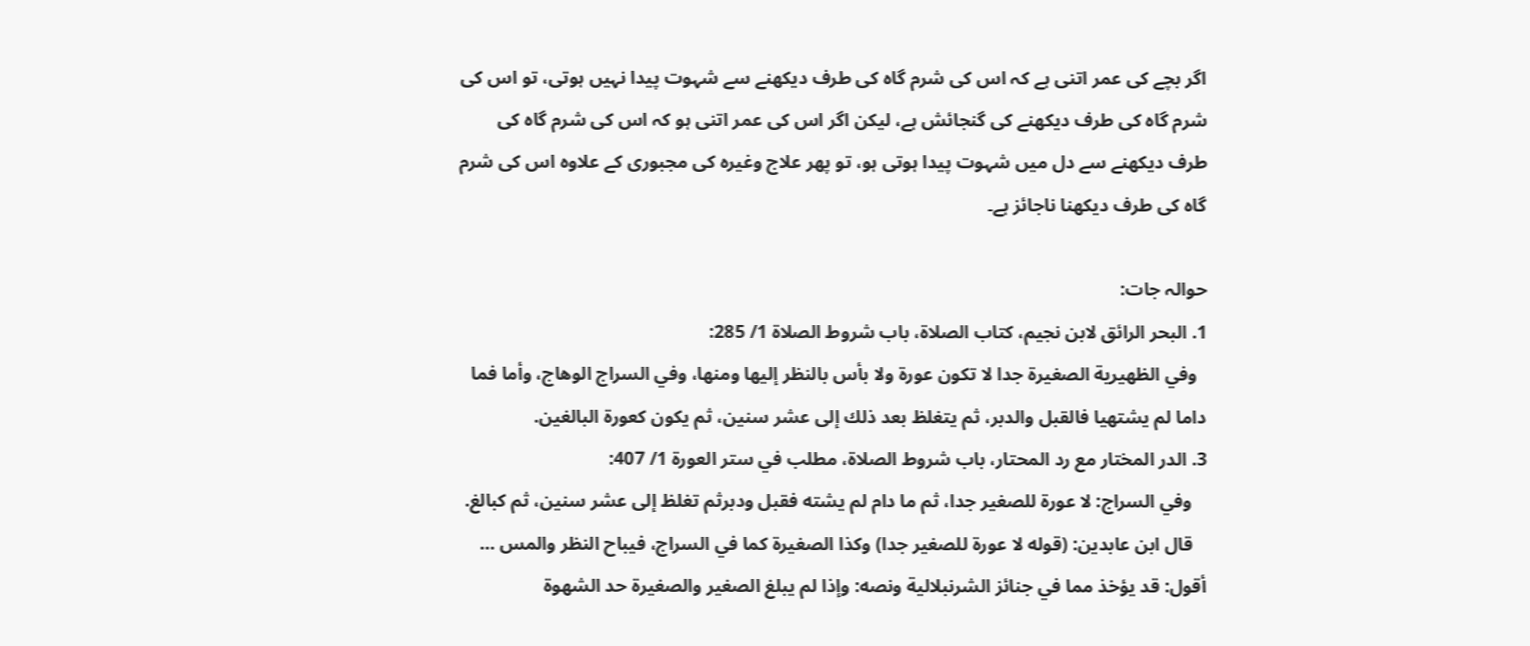اگر بچے کی عمر اتنی ہے کہ اس کی شرم گاہ کی طرف دیکھنے سے شہوت پیدا نہیں ہوتی، تو اس کی شرم گاہ کی طرف دیکھنے کی گنجائش ہے، لیکن اگر اس کی عمر اتنی ہو کہ اس کی شرم گاہ کی طرف دیکھنے سے دل میں شہوت پیدا ہوتی ہو، تو پھر علاج وغیرہ کی مجبوری کے علاوہ اس کی شرم گاہ کی طرف دیکھنا ناجائز ہے۔

حوالہ جات:
1. البحر الرائق لابن نجيم، كتاب الصلاة، باب شروط الصلاة 1/ 285:
  وفي الظهيرية الصغيرة جدا لا تكون عورة ولا بأس بالنظر إليها ومنها، وفي السراج الوهاج، وأما فما داما لم يشتهيا فالقبل والدبر، ثم يتغلظ بعد ذلك إلى عشر سنين، ثم يكون كعورة البالغين.
3. الدر المختار مع رد المحتار، باب شروط الصلاة، مطلب في ستر العورة 1/ 407:
   وفي السراج: لا عورة للصغير جدا، ثم ما دام لم يشته فقبل ودبرثم تغلظ إلى عشر سنين، ثم كبالغ.
   قال ابن عابدين: (قوله لا عورة للصغير جدا) وكذا الصغيرة كما في السراج، فيباح النظر والمس … أقول: قد يؤخذ مما في جنائز الشرنبلالية ونصه: وإذا لم يبلغ الصغير والصغيرة حد الشهوة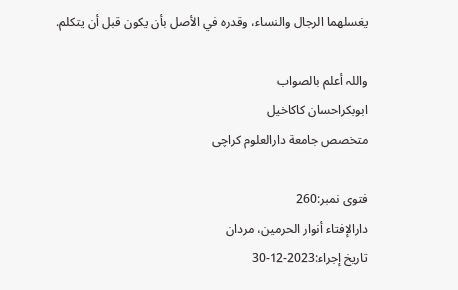يغسلهما الرجال والنساء، وقدره في الأصل بأن يكون قبل أن يتكلم.

واللہ أعلم بالصواب
ابوبكراحسان كاكاخیل
متخصص جامعة دارالعلوم كراچی

فتوی نمبر:260
دارالإفتاء أنوار الحرمين، مردان
تاریخ إجراء:2023-12-30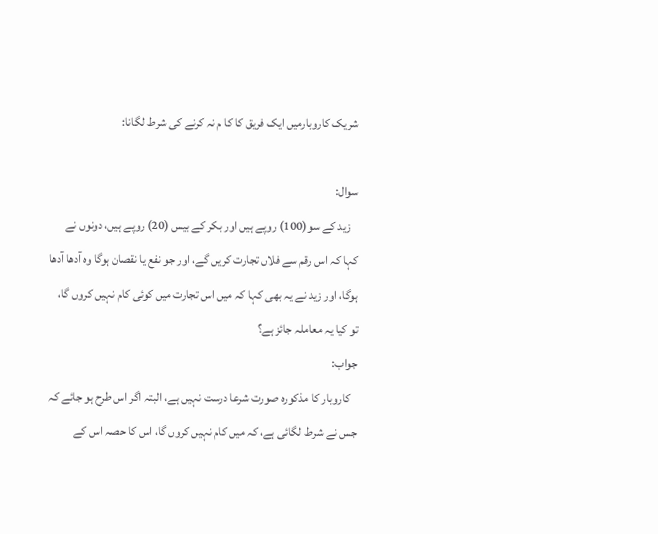شریک کاروبارمیں ایک فریق کا کا م نہ کرنے کی شرط لگانا:

سوال:
   زید کے سو(100) روپے ہیں اور بکر کے بیس (20) روپے ہیں، دونوں نے کہا کہ اس رقم سے فلاں تجارت کریں گے، اور جو نفع یا نقصان ہوگا وہ آدھا آدھا ہوگا، اور زید نے یہ بھی کہا کہ میں اس تجارت میں کوئی کام نہیں کروں گا، تو کیا یہ معاملہ جائز ہے؟
جواب:
   کاروبار کا مذکورہ صورت شرعا درست نہیں ہے، البتہ اگر اس طرح ہو جائے کہ جس نے شرط لگائی ہے، کہ میں کام نہیں کروں گا، اس کا حصہ اس کے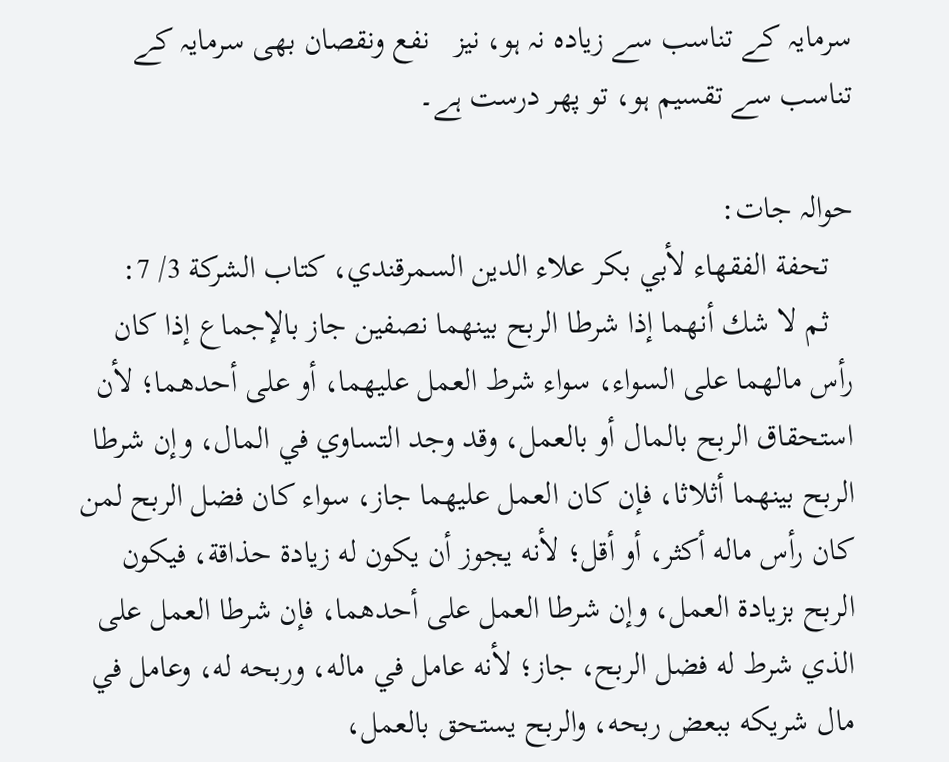سرمایہ کے تناسب سے زیادہ نہ ہو، نیز   نفع ونقصان بھی سرمایہ کے تناسب سے تقسیم ہو، تو پھر درست ہے۔

حوالہ جات:
   تحفة الفقهاء لأبي بكر علاء الدين السمرقندي، كتاب الشركة 3/ 7:
   ثم لا شك أنهما إذا شرطا الربح بينهما نصفين جاز بالإجماع إذا كان رأس مالهما على السواء، سواء شرط العمل عليهما، أو على أحدهما؛ لأن استحقاق الربح بالمال أو بالعمل، وقد وجد التساوي في المال، وإن شرطا الربح بينهما أثلاثا، فإن كان العمل عليهما جاز، سواء كان فضل الربح لمن كان رأس ماله أكثر، أو أقل؛ لأنه يجوز أن يكون له زيادة حذاقة، فيكون الربح بزيادة العمل، وإن شرطا العمل على أحدهما، فإن شرطا العمل على الذي شرط له فضل الربح، جاز؛ لأنه عامل في ماله، وربحه له، وعامل في مال شريكه ببعض ربحه، والربح يستحق بالعمل،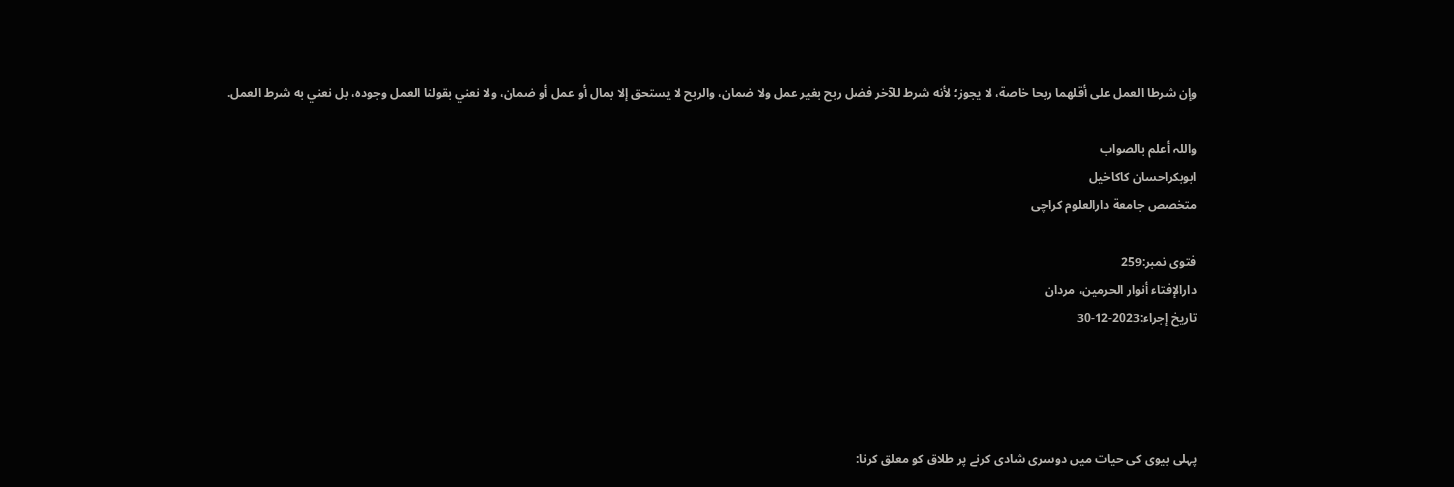وإن شرطا العمل على أقلهما ربحا خاصة، لا يجوز؛ لأنه شرط للآخر فضل ربح بغير عمل ولا ضمان، والربح لا يستحق إلا بمال أو عمل أو ضمان، ولا نعني بقولنا العمل وجوده، بل نعني به شرط العمل.

واللہ أعلم بالصواب
ابوبكراحسان كاكاخیل
متخصص جامعة دارالعلوم كراچی

فتوی نمبر:259
دارالإفتاء أنوار الحرمين، مردان
تاریخ إجراء:2023-12-30




پہلی بیوی کی حیات میں دوسری شادی کرنے پر طلاق کو معلق کرنا: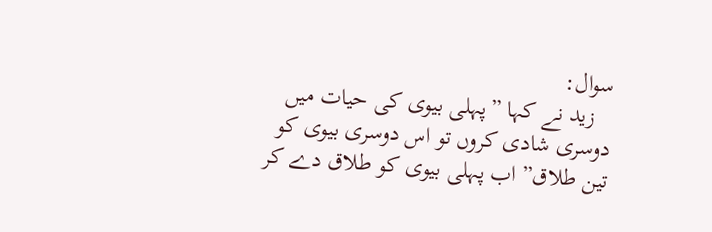سوال:
   زید نے کہا ”پہلی بیوی کی حیات میں دوسری شادی کروں تو اس دوسری بیوی کو تین طلاق” اب پہلی بیوی کو طلاق دے کر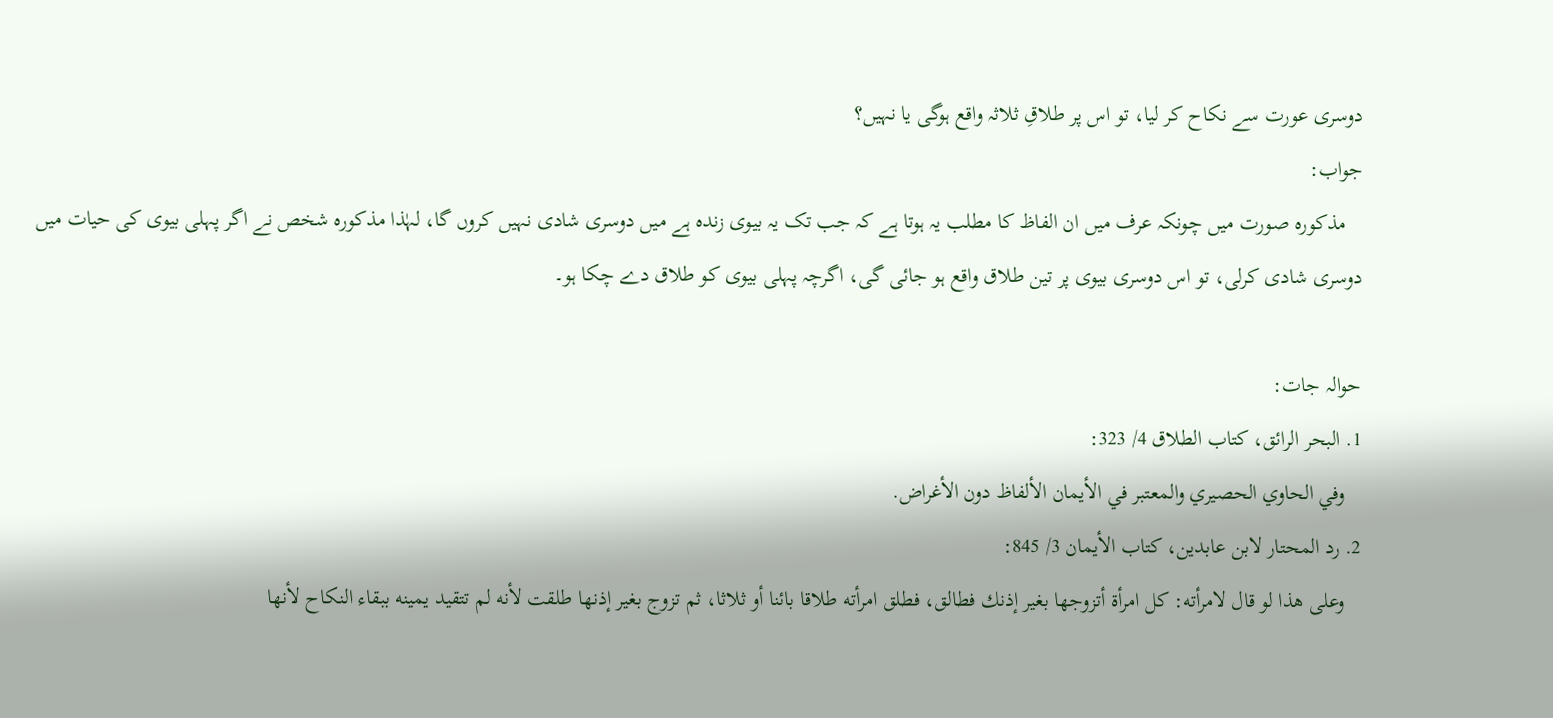دوسری عورت سے نکاح کر لیا، تو اس پر طلاقِ ثلاثہ واقع ہوگی یا نہیں؟
جواب:
   مذکورہ صورت میں چونکہ عرف میں ان الفاظ کا مطلب یہ ہوتا ہے کہ جب تک یہ بیوی زندہ ہے میں دوسری شادی نہیں کروں گا، لہٰذا مذکورہ شخص نے اگر پہلی بیوی کی حیات میں دوسری شادی کرلی، تو اس دوسری بیوی پر تین طلاق واقع ہو جائی گی، اگرچہ پہلی بیوی کو طلاق دے چکا ہو۔

حوالہ جات:
1. البحر الرائق، كتاب الطلاق 4/ 323:
   وفي الحاوي الحصيري والمعتبر في الأيمان الألفاظ دون الأغراض.
2. رد المحتار لابن عابدين، كتاب الأيمان 3/ 845:
   وعلى هذا لو قال لامرأته: كل امرأة أتزوجها بغير إذنك فطالق، فطلق امرأته طلاقا بائنا أو ثلاثا، ثم تزوج بغير إذنها طلقت لأنه لم تتقيد يمينه ببقاء النكاح لأنها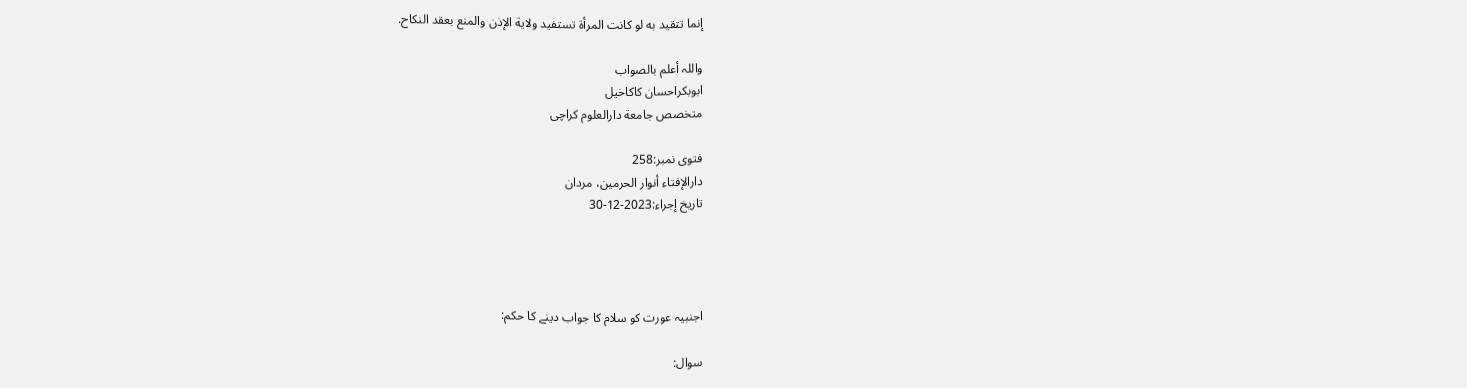إنما تتقيد به لو كانت المرأة تستفيد ولاية الإذن والمنع بعقد النكاح.

واللہ أعلم بالصواب
ابوبكراحسان كاكاخیل
متخصص جامعة دارالعلوم كراچی

فتوی نمبر:258
دارالإفتاء أنوار الحرمين، مردان
تاریخ إجراء:2023-12-30




اجنبیہ عورت کو سلام کا جواب دینے کا حکم:

سوال: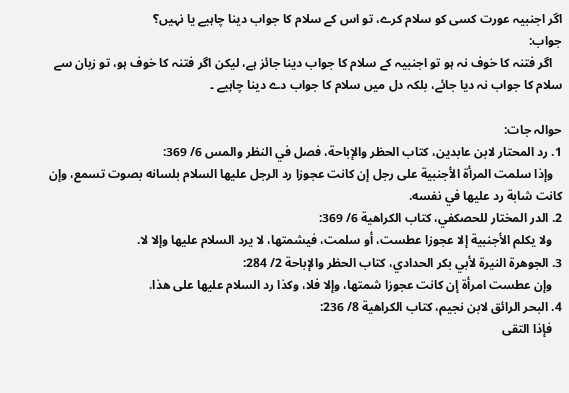اگر اجنبیہ عورت کسی کو سلام کرے، تو اس کے سلام کا جواب دینا چاہیے یا نہیں؟
جواب:
   اگر فتنہ کا خوف نہ ہو تو اجنبیہ کے سلام کا جواب دینا جائز ہے، لیکن اگر فتنہ کا خوف ہو، تو زبان سے سلام کا جواب نہ دیا جائے، بلکہ دل میں سلام کا جواب دے دینا چاہیے ۔

حوالہ جات:
1. رد المحتار لابن عابدين، كتاب الحظر والإباحة، فصل في النظر والمس 6/ 369:
   وإذا سلمت المرأة الأجنبية على رجل إن كانت عجوزا رد الرجل عليها السلام بلسانه بصوت تسمع، وإن كانت شابة رد عليها في نفسه.
2. الدر المختار للحصكفي، كتاب الكراهية 6/ 369:
   ولا يكلم الأجنبية إلا عجوزا عطست، أو سلمت، فيشمتها، لا يرد السلام عليها وإلا لا.
3. الجوهرة النيرة لأبي بكر الحدادي، كتاب الحظر والإباحة 2/ 284:
   وإن عطست امرأة إن كانت عجوزا شمتها، وإلا فلا، وكذا رد السلام عليها على هذا.
4. البحر الرائق لابن نجيم، كتاب الكراهية 8/ 236:
   فإذا التقى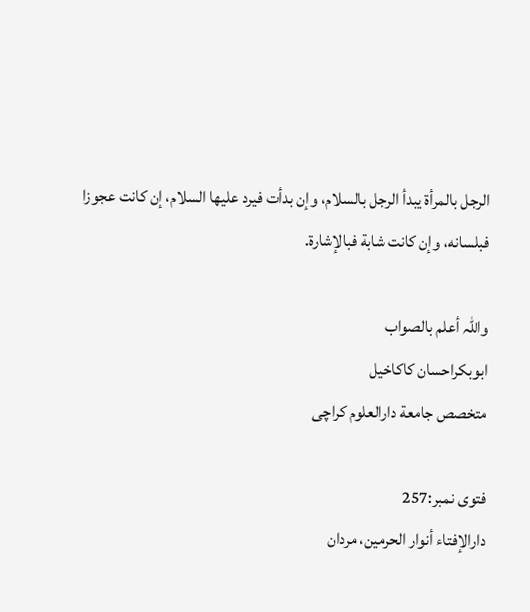الرجل بالمرأة يبدأ الرجل بالسلام، وإن بدأت فيرد عليها السلام، إن كانت عجوزا فبلسانه، وإن كانت شابة فبالإشارة.

واللہ أعلم بالصواب
ابوبكراحسان كاكاخیل
متخصص جامعة دارالعلوم كراچی

فتوی نمبر:257
دارالإفتاء أنوار الحرمين، مردان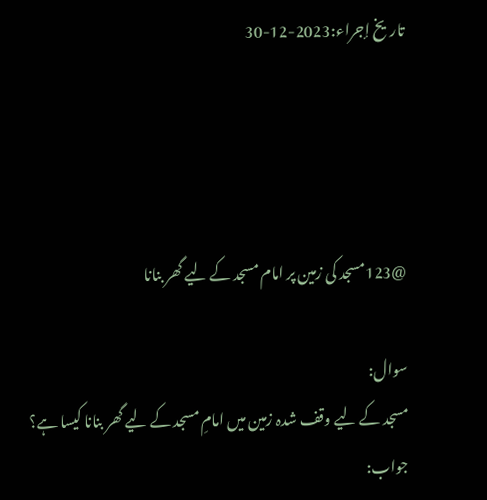تاریخ إجراء:2023-12-30




@123مسجد کی زمین پر امام مسجد کے لیے گھر بنانا

سوال:
مسجد کے لیے وقف شدہ زمین میں امامِ مسجد کے لیے گھر بنانا کیسا ہے؟
جواب: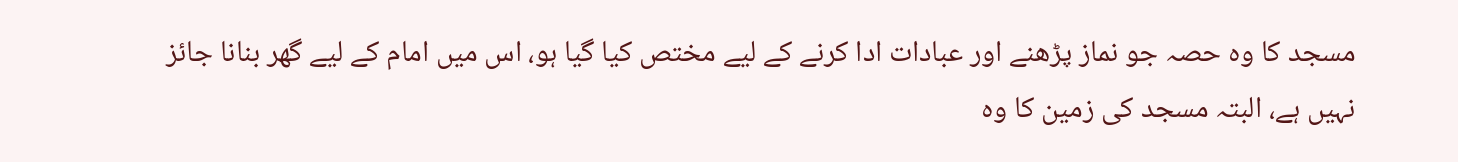مسجد کا وہ حصہ جو نماز پڑھنے اور عبادات ادا کرنے کے لیے مختص کیا گیا ہو، اس میں امام کے لیے گھر بنانا جائز نہیں ہے، البتہ مسجد کی زمین کا وہ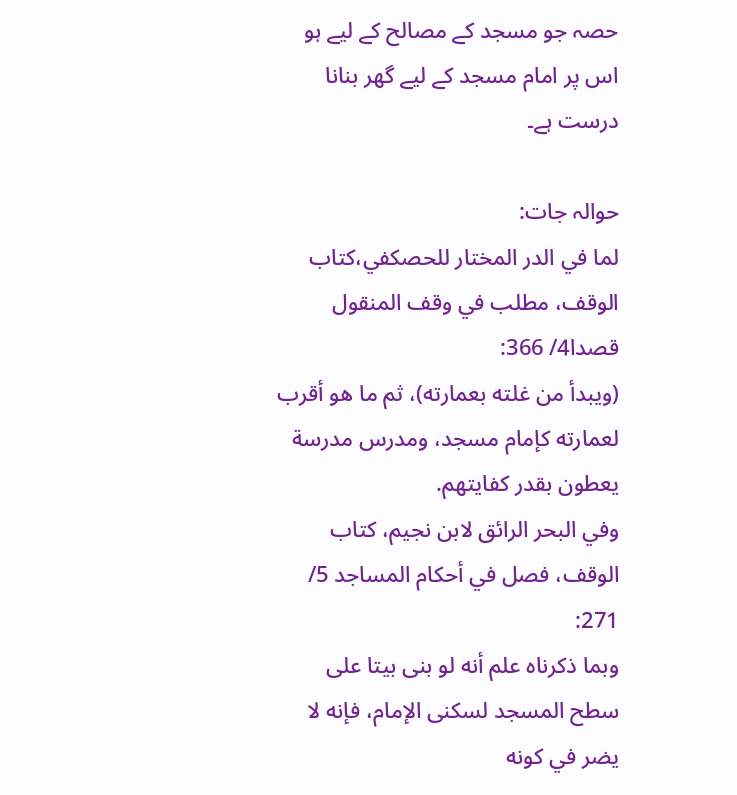حصہ جو مسجد کے مصالح کے لیے ہو اس پر امام مسجد کے لیے گھر بنانا درست ہے۔

حوالہ جات:
لما في الدر المختار للحصكفي،كتاب الوقف، مطلب في وقف المنقول قصدا4/ 366:
(ويبدأ من غلته بعمارته)، ثم ما هو أقرب لعمارته كإمام مسجد، ومدرس مدرسة يعطون بقدر كفايتهم.
وفي البحر الرائق لابن نجيم، كتاب الوقف، فصل في أحكام المساجد 5/ 271:
وبما ذكرناه علم أنه لو بنى بيتا على سطح المسجد لسكنى الإمام، فإنه لا يضر في كونه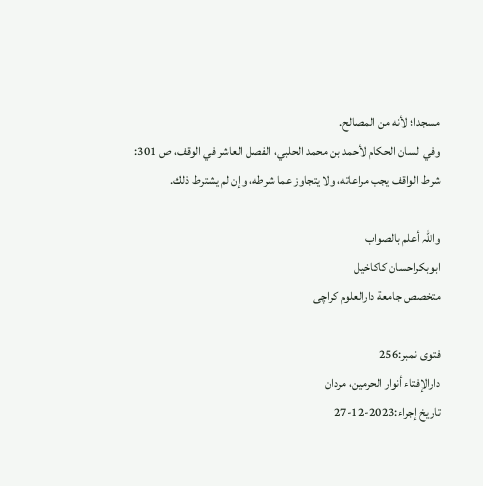مسجدا؛ لأنه من المصالح.
وفي  لسان الحكام لأحمد بن محمد الحلبي، الفصل العاشر في الوقف، ص 301:
شرط الواقف يجب مراعاته، ولا يتجاوز عما شرطه، وإن لم يشترط ذلك.

واللہ أعلم بالصواب
ابوبكراحسان كاكاخیل
متخصص جامعة دارالعلوم كراچی

فتوی نمبر:256
دارالإفتاء أنوار الحرمين، مردان
تاریخ إجراء:2023-12-27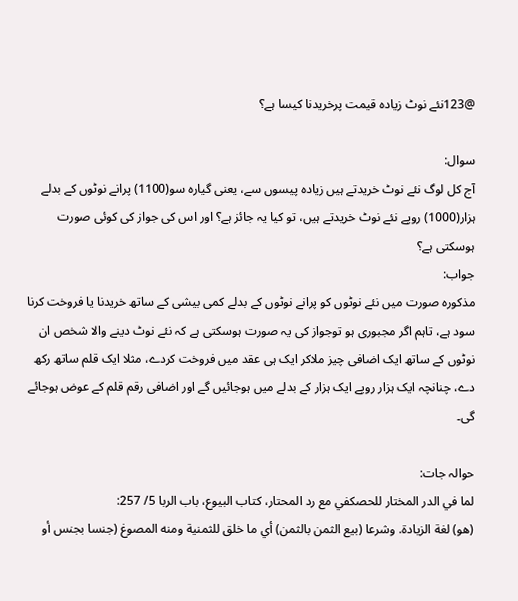@123نئے نوٹ زیادہ قیمت پرخریدنا کیسا ہے؟

سوال:
آج کل لوگ نئے نوٹ خریدتے ہیں زیادہ پیسوں سے، یعنی گیارہ سو(1100) پرانے نوٹوں کے بدلے ہزار(1000) روپے نئے نوٹ خریدتے ہیں، تو کیا یہ جائز ہے؟ اور اس کی جواز کی کوئی صورت ہوسکتی ہے؟
جواب:
مذکورہ صورت میں نئے نوٹوں کو پرانے نوٹوں کے بدلے کمی بیشی کے ساتھ خریدنا یا فروخت کرنا سود ہے، تاہم اگر مجبوری ہو توجواز کی یہ صورت ہوسکتی ہے کہ نئے نوٹ دینے والا شخص ان نوٹوں کے ساتھ ایک اضافی چیز ملاکر ایک ہی عقد میں فروخت کردے، مثلا ایک قلم ساتھ رکھ دے، چنانچہ ایک ہزار روپے ایک ہزار کے بدلے میں ہوجائیں گے اور اضافی رقم قلم کے عوض ہوجائے گی۔

حوالہ جات:
لما في الدر المختار للحصكفي مع رد المحتار، كتاب البيوع، باب الربا 5/ 257:
(هو) لغة الزيادة. وشرعا (بيع الثمن بالثمن) أي ما خلق للثمنية ومنه المصوغ (جنسا بجنس أو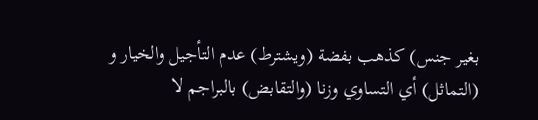بغير جنس) كذهب بفضة (ويشترط) عدم التأجيل والخيار و (التماثل) أي التساوي وزنا (والتقابض) بالبراجم لا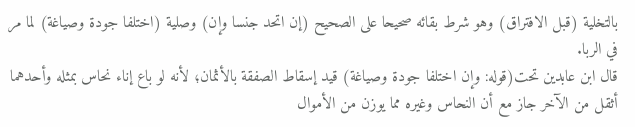بالتخلية (قبل الافتراق) وهو شرط بقائه صحيحا على الصحيح (إن اتحد جنسا وإن) وصلية (اختلفا جودة وصياغة) لما مر في الربا.
قال ابن عابدين تحت(قوله: وإن اختلفا جودة وصياغة) قيد إسقاط الصفقة بالأثمان؛ لأنه لو باع إناء نحاس بمثله وأحدهما أثقل من الآخر جاز مع أن النحاس وغيره مما يوزن من الأموال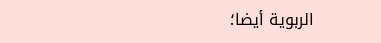الربوية أيضا؛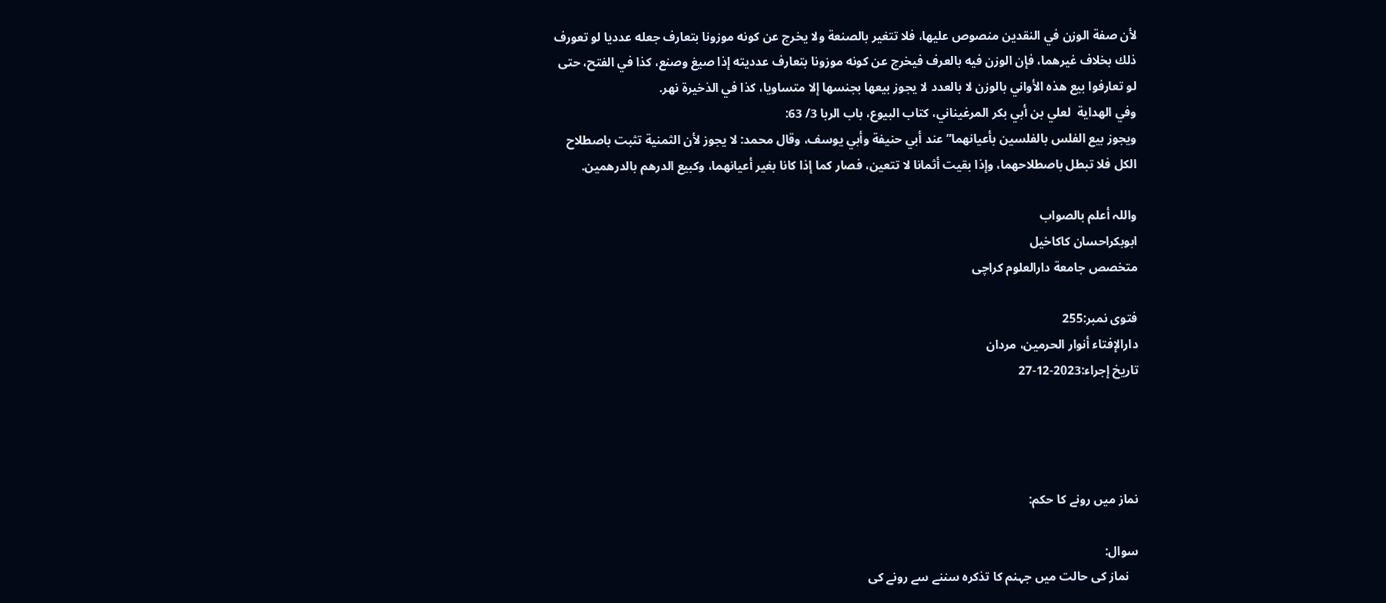لأن صفة الوزن في النقدين منصوص عليها، فلا تتغير بالصنعة ولا يخرج عن كونه موزونا بتعارف جعله عدديا لو تعورف ذلك بخلاف غيرهما، فإن الوزن فيه بالعرف فيخرج عن كونه موزونا بتعارف عدديته إذا صيغ وصنع، كذا في الفتح، حتى لو تعارفوا بيع هذه الأواني بالوزن لا بالعدد لا يجوز بيعها بجنسها إلا متساويا، كذا في الذخيرة نهر.
وفي الهداية  لعلي بن أبي بكر المرغيناني، كتاب البيوع، باب الربا 3/ 63:
ويجوز بيع الفلس بالفلسين بأعيانهما” عند أبي حنيفة وأبي يوسف، وقال محمد: لا يجوز لأن الثمنية تثبت باصطلاح الكل فلا تبطل باصطلاحهما، وإذا بقيت أثمانا لا تتعين، فصار كما إذا كانا بغير أعيانهما، وكبيع الدرهم بالدرهمين.

واللہ أعلم بالصواب
ابوبكراحسان كاكاخیل
متخصص جامعة دارالعلوم كراچی

فتوی نمبر:255
دارالإفتاء أنوار الحرمين، مردان
تاریخ إجراء:2023-12-27




نماز میں رونے کا حکم:

سوال:
   نماز کی حالت میں جہنم کا تذکرہ سننے سے رونے کی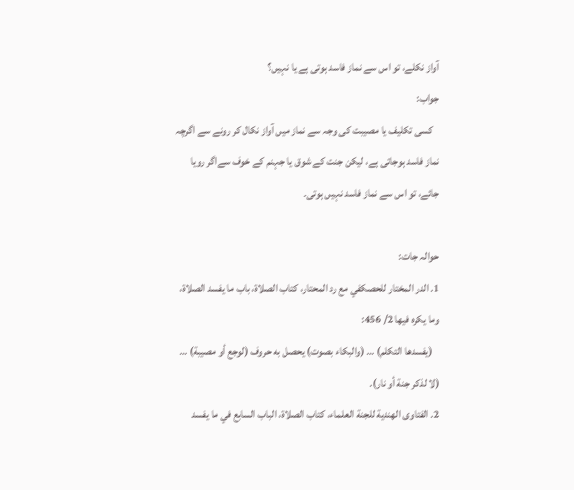آواز نکلے، تو اس سے نماز فاسد ہوتی ہے یا نہیں؟
جواب:
   کسی تکلیف یا مصیبت کی وجہ سے نماز میں آواز نکال کر رونے سے اگرچہ نماز فاسد ہوجاتی ہے، لیکن جنت کے شوق یا جہنم کے خوف سےاگر رویا جائے، تو اس سے نماز فاسد نہیں ہوتی۔

حوالہ جات:
1. الدر المختار للحصكفي مع رد المحتار، كتاب الصلاة، باب ما يفسد الصلاة، وما يكره فيها 2/ 456:
   (يفسدها التكلم) … (والبكاء بصوت) يحصل به حروف (لوجع أو مصيبة) … (لا لذكر جنة أو نار).
2. الفتاوى الهندية للجنة العلماء، كتاب الصلاة، الباب السابع في ما يفسد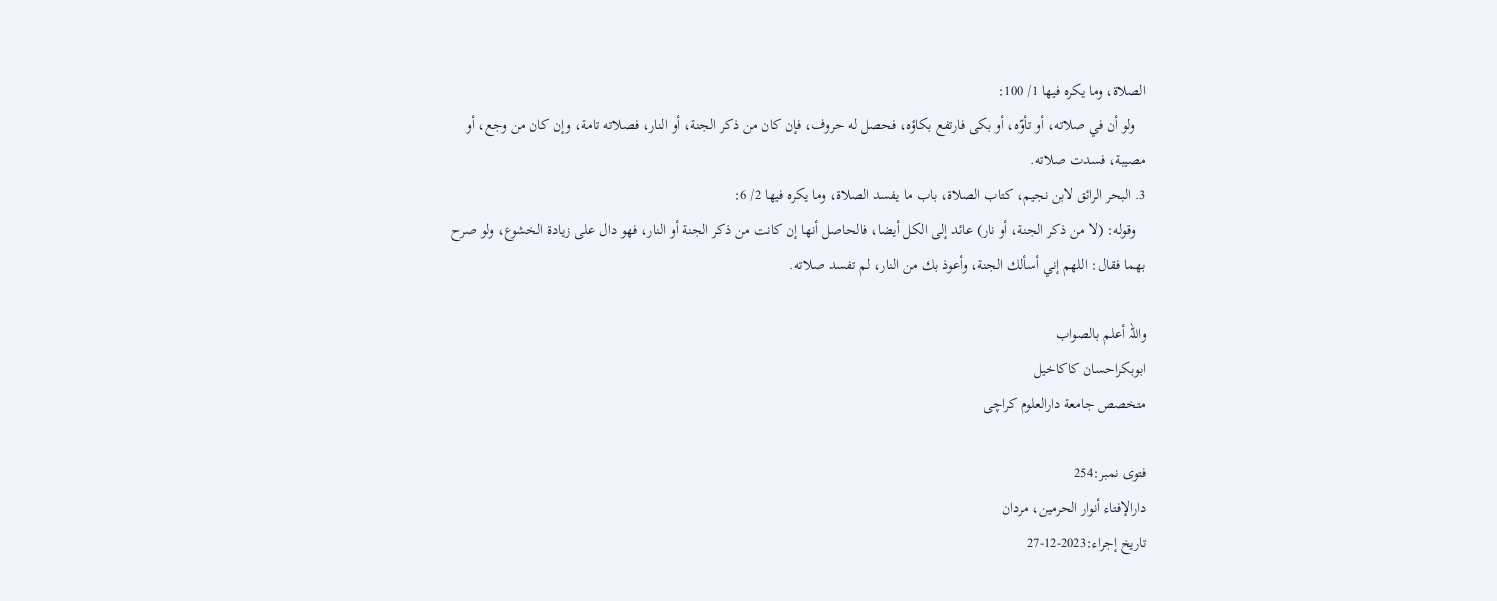الصلاة، وما يكره فيها 1/ 100:
   ولو أن في صلاته، أو تأوّه، أو بكى فارتفع بكاؤه، فحصل له حروف، فإن كان من ذكر الجنة، أو النار، فصلاته تامة، وإن كان من وجع، أو مصيبة، فسدت صلاته.
3. البحر الرائق لابن نجيم، كتاب الصلاة، باب ما يفسد الصلاة، وما يكره فيها 2/ 6:
   وقوله: (لا من ذكر الجنة، أو نار) عائد إلى الكل أيضا، فالحاصل أنها إن كانت من ذكر الجنة أو النار، فهو دال على زيادة الخشوع، ولو صرح بهما فقال: اللهم إني أسألك الجنة، وأعوذ بك من النار، لم تفسد صلاته.

واللہ أعلم بالصواب
ابوبكراحسان كاكاخیل
متخصص جامعة دارالعلوم كراچی

فتوی نمبر:254
دارالإفتاء أنوار الحرمين، مردان
تاریخ إجراء:2023-12-27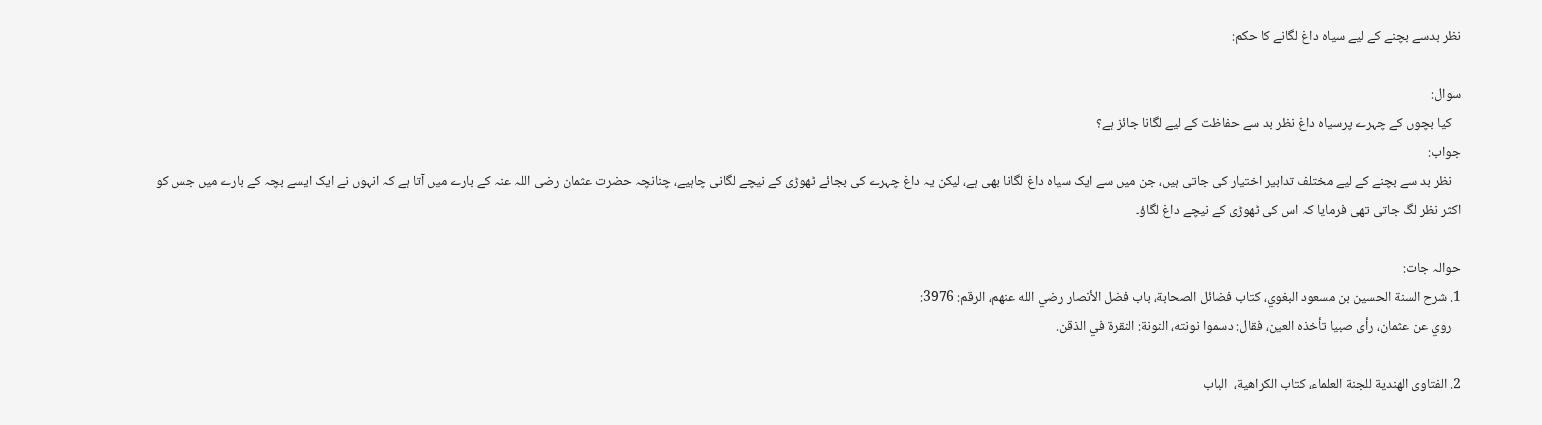نظر بدسے بچنے کے لیے سیاہ داغ لگانے کا حکم:

سوال:
   کیا بچوں کے چہرے پرسیاہ داغ نظر بد سے حفاظت کے لیے لگانا جائز ہے؟
جواب:
   نظر بد سے بچنے کے لیے مختلف تدابير اختيار كی جاتی ہیں، جن میں سے ایک سیاہ داغ لگانا بھی ہے، لیکن یہ داغ چہرے کی بجائے ٹھوڑی کے نیچے لگانی چاہیے، چنانچہ حضرت عثمان رضی اللہ عنہ کے بارے میں آتا ہے کہ انہوں نے ایک ایسے بچہ کے بارے میں جس کو اکثر نظر لگ جاتی تھی فرمایا کہ اس کی ٹھوڑی کے نیچے داغ لگاؤ۔

حوالہ جات:
1. شرح السنة الحسين بن مسعود البغوي، كتاب فضائل الصحابة، باب فضل الأنصار رضي الله عنهم، الرقم: 3976:
   روي عن عثمان، رأى صبيا تأخذه العين، فقال: دسموا نونته، النونة: النقرة في الذقن.

2. الفتاوى الهندية للجنة العلماء، كتاب الكراهية،  الباب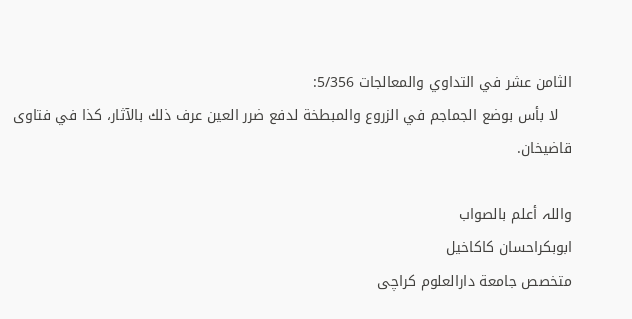الثامن عشر في التداوي والمعالجات 5/356:
   لا بأس بوضع الجماجم في الزروع والمبطخة لدفع ضرر العين عرف ذلك بالآثار، كذا في فتاوى قاضيخان.

واللہ أعلم بالصواب
ابوبكراحسان كاكاخیل
متخصص جامعة دارالعلوم كراچی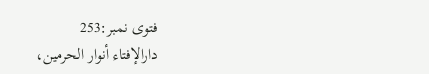فتوی نمبر:253
دارالإفتاء أنوار الحرمين،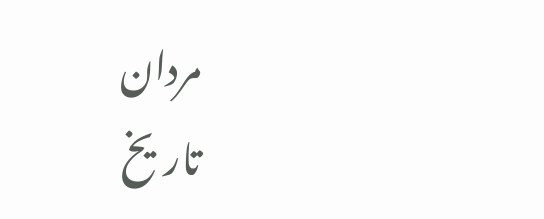مردان
تاریخ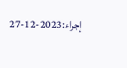إجراء:2023-12-27